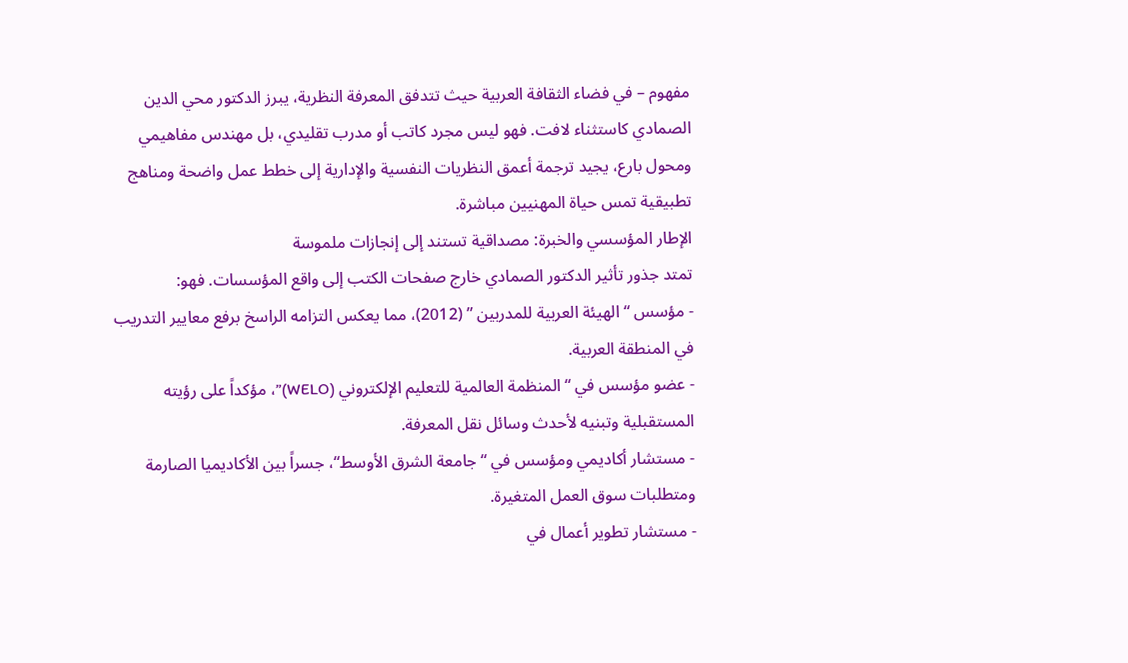مفهوم – في فضاء الثقافة العربية حيث تتدفق المعرفة النظرية، يبرز الدكتور محي الدين الصمادي كاستثناء لافت. فهو ليس مجرد كاتب أو مدرب تقليدي، بل مهندس مفاهيمي ومحول بارع، يجيد ترجمة أعمق النظريات النفسية والإدارية إلى خطط عمل واضحة ومناهج تطبيقية تمس حياة المهنيين مباشرة.
الإطار المؤسسي والخبرة: مصداقية تستند إلى إنجازات ملموسة
تمتد جذور تأثير الدكتور الصمادي خارج صفحات الكتب إلى واقع المؤسسات. فهو:
- مؤسس “الهيئة العربية للمدربين ” (2012)، مما يعكس التزامه الراسخ برفع معايير التدريب في المنطقة العربية.
- عضو مؤسس في “المنظمة العالمية للتعليم الإلكتروني (WELO)”، مؤكداً على رؤيته المستقبلية وتبنيه لأحدث وسائل نقل المعرفة.
- مستشار أكاديمي ومؤسس في “جامعة الشرق الأوسط“، جسراً بين الأكاديميا الصارمة ومتطلبات سوق العمل المتغيرة.
- مستشار تطوير أعمال في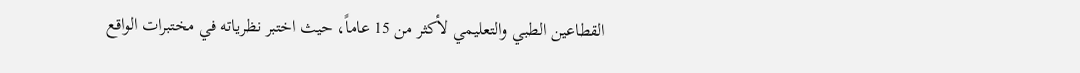القطاعين الطبي والتعليمي لأكثر من 15 عاماً، حيث اختبر نظرياته في مختبرات الواقع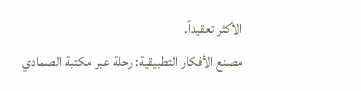الأكثر تعقيداً.
مصنع الأفكار التطبيقية: رحلة عبر مكتبة الصمادي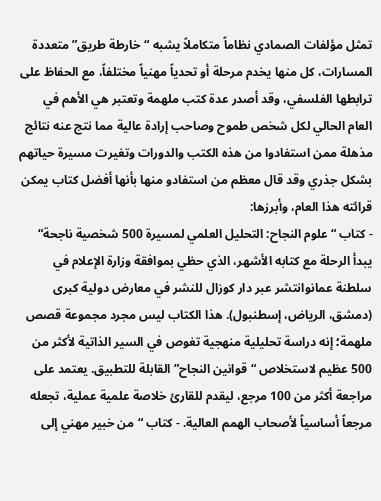تمثل مؤلفات الصمادي نظاماً متكاملاً يشبه “خارطة طريق” متعددة المسارات، كل منها يخدم مرحلة أو تحدياً مهنياً مختلفاً، مع الحفاظ على ترابطها الفلسفي، وقد أصدر عدة كتب ملهمة وتعتبر هي الأهم في العام الحالي لكل شخص طموح وصاحب إرادة عالية مما نتج عنه نتائج مذهلة ممن استفادوا من هذه الكتب والدورات وتغيرت مسيرة حياتهم بشكل جذري وقد قال معظم من استفادو منها بأنها أفضل كتاب يمكن قرائته هذا العام، وأبرزها:
- كتاب “علوم النجاح: التحليل العلمي لمسيرة 500 شخصية ناجحة“
يبدأ الرحلة مع كتابه الأشهر، الذي حظي بموافقة وزارة الإعلام في سلطنة عمانوانتشر عبر دار كوزال للنشر في معارض دولية كبرى (دمشق، الرياض، إسطنبول). هذا الكتاب ليس مجرد مجموعة قصص ملهمة؛ إنه دراسة تحليلية منهجية تغوص في السير الذاتية لأكثر من 500 عظيم لاستخلاص “قوانين النجاح” القابلة للتطبيق. يعتمد على مراجعة أكثر من 100 مرجع، ليقدم للقارئ خلاصة علمية عملية، تجعله مرجعاً أساسياً لأصحاب الهمم العالية. - كتاب “من خبير مهني إلى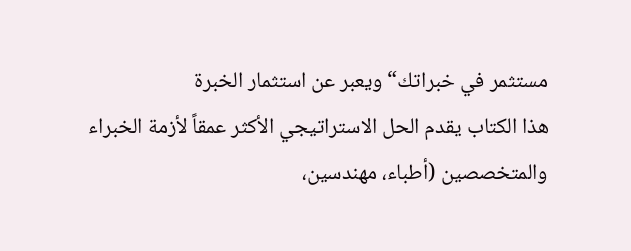مستثمر في خبراتك“ ويعبر عن استثمار الخبرة
هذا الكتاب يقدم الحل الاستراتيجي الأكثر عمقاً لأزمة الخبراء والمتخصصين (أطباء، مهندسين،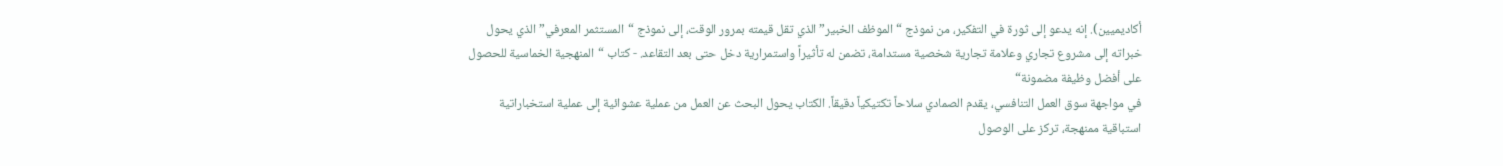أكاديميين). إنه يدعو إلى ثورة في التفكير، من نموذج “الموظف الخبير” الذي تقل قيمته بمرور الوقت، إلى نموذج “المستثمر المعرفي” الذي يحول خبراته إلى مشروع تجاري وعلامة تجارية شخصية مستدامة، تضمن له تأثيراً واستمرارية دخل حتى بعد التقاعد. - كتاب “المنهجية الخماسية للحصول على أفضل وظيفة مضمونة“
في مواجهة سوق العمل التنافسي، يقدم الصمادي سلاحاً تكتيكياً دقيقاً. الكتاب يحول البحث عن العمل من عملية عشوائية إلى عملية استخباراتية استباقية ممنهجة، تركز على الوصول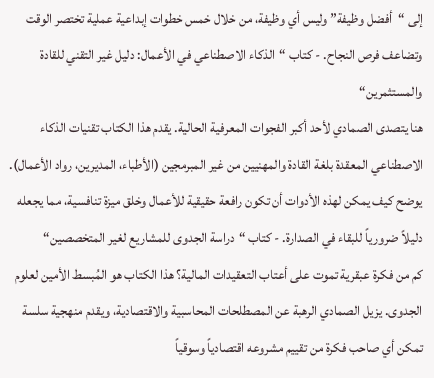إلى “أفضل وظيفة” وليس أي وظيفة، من خلال خمس خطوات إبداعية عملية تختصر الوقت وتضاعف فرص النجاح. - كتاب “الذكاء الاصطناعي في الأعمال: دليل غير التقني للقادة والمستثمرين“
هنا يتصدى الصمادي لأحد أكبر الفجوات المعرفية الحالية. يقدم هذا الكتاب تقنيات الذكاء الاصطناعي المعقدة بلغة القادة والمهنيين من غير المبرمجين (الأطباء، المديرين، رواد الأعمال). يوضح كيف يمكن لهذه الأدوات أن تكون رافعة حقيقية للأعمال وخلق ميزة تنافسية، مما يجعله دليلاً ضرورياً للبقاء في الصدارة. - كتاب “دراسة الجدوى للمشاريع لغير المتخصصين“
كم من فكرة عبقرية تموت على أعتاب التعقيدات المالية؟ هذا الكتاب هو المُبسط الأمين لعلوم الجدوى. يزيل الصمادي الرهبة عن المصطلحات المحاسبية والاقتصادية، ويقدم منهجية سلسة تمكن أي صاحب فكرة من تقييم مشروعه اقتصادياً وسوقياً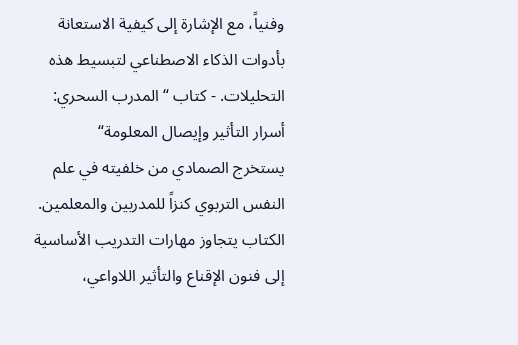وفنياً، مع الإشارة إلى كيفية الاستعانة بأدوات الذكاء الاصطناعي لتبسيط هذه التحليلات. - كتاب “المدرب السحري: أسرار التأثير وإيصال المعلومة“
يستخرج الصمادي من خلفيته في علم النفس التربوي كنزاً للمدربين والمعلمين. الكتاب يتجاوز مهارات التدريب الأساسية إلى فنون الإقناع والتأثير اللاواعي،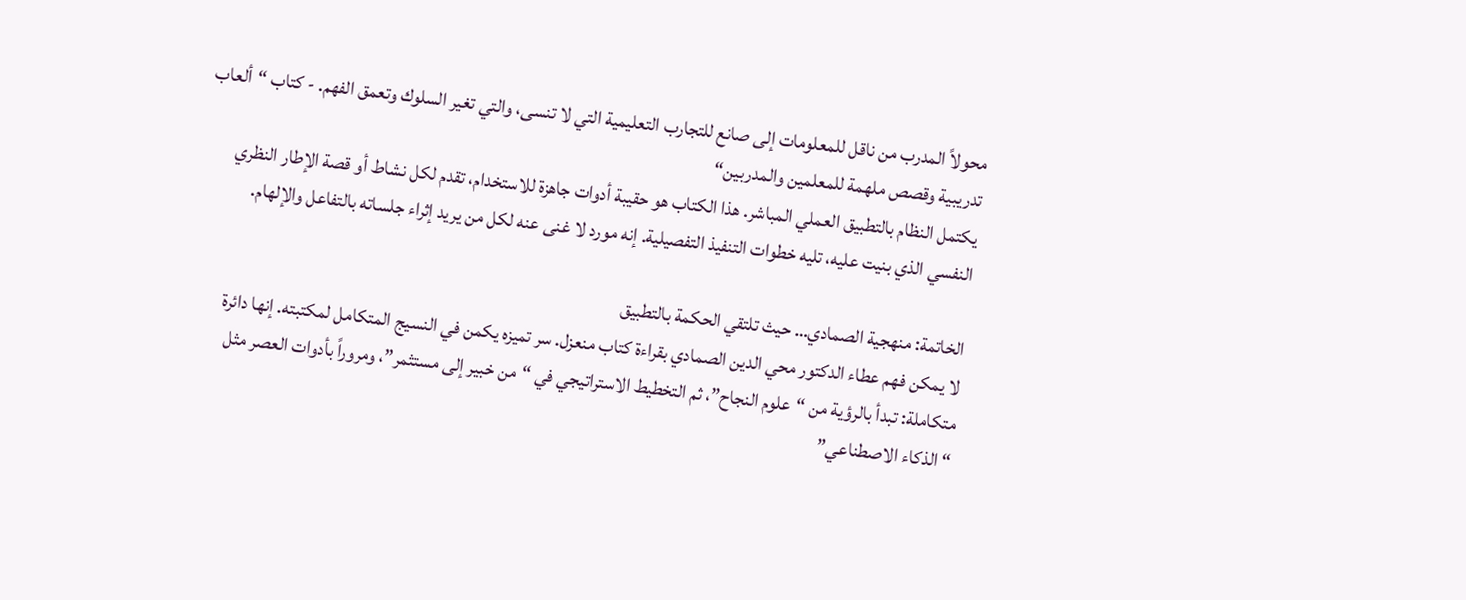محولاً المدرب من ناقل للمعلومات إلى صانع للتجارب التعليمية التي لا تنسى، والتي تغير السلوك وتعمق الفهم. - كتاب “ألعاب تدريبية وقصص ملهمة للمعلمين والمدربين“
يكتمل النظام بالتطبيق العملي المباشر. هذا الكتاب هو حقيبة أدوات جاهزة للاستخدام، تقدم لكل نشاط أو قصة الإطار النظري النفسي الذي بنيت عليه، تليه خطوات التنفيذ التفصيلية. إنه مورد لا غنى عنه لكل من يريد إثراء جلساته بالتفاعل والإلهام.

الخاتمة: منهجية الصمادي… حيث تلتقي الحكمة بالتطبيق
لا يمكن فهم عطاء الدكتور محي الدين الصمادي بقراءة كتاب منعزل. سر تميزه يكمن في النسيج المتكامل لمكتبته. إنها دائرة متكاملة: تبدأ بالرؤية من “علوم النجاح”، ثم التخطيط الاستراتيجي في “من خبير إلى مستثمر”، ومروراً بأدوات العصر مثل “الذكاء الاصطناعي”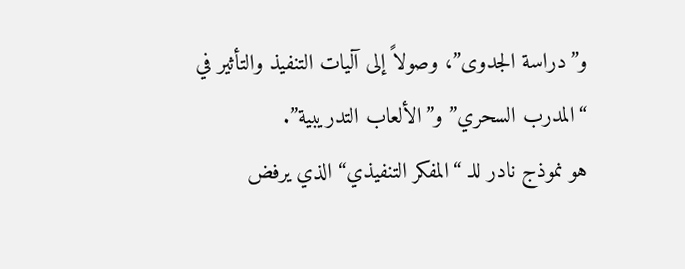و”دراسة الجدوى”، وصولاً إلى آليات التنفيذ والتأثير في “المدرب السحري” و”الألعاب التدريبية”.
هو نموذج نادر للـ “المفكر التنفيذي“ الذي يرفض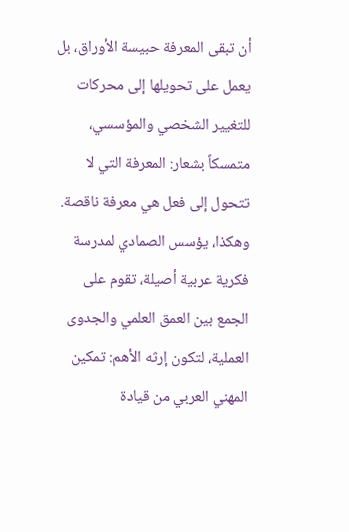أن تبقى المعرفة حبيسة الأوراق، بل يعمل على تحويلها إلى محركات للتغيير الشخصي والمؤسسي، متمسكاً بشعار: المعرفة التي لا تتحول إلى فعل هي معرفة ناقصة. وهكذا، يؤسس الصمادي لمدرسة فكرية عربية أصيلة، تقوم على الجمع بين العمق العلمي والجدوى العملية، لتكون إرثه الأهم: تمكين المهني العربي من قيادة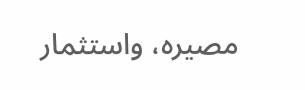مصيره، واستثمار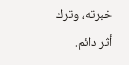خبرته، وترك أثر دائم.